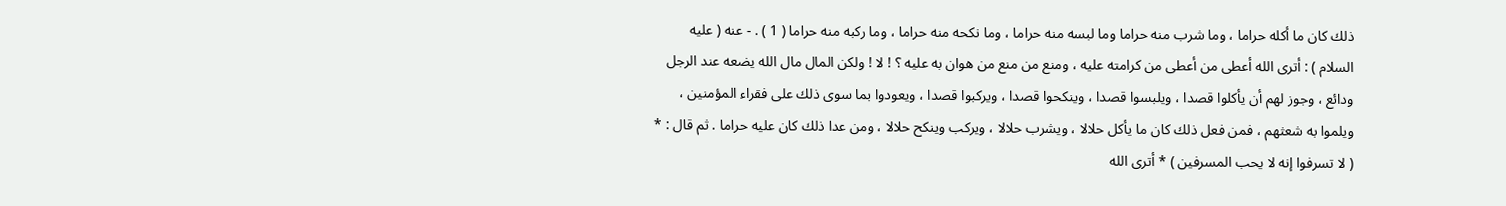ذلك كان ما أكله حراما ، وما شرب منه حراما وما لبسه منه حراما ، وما نكحه منه حراما ، وما ركبه منه حراما ( 1 ) . - عنه ( عليه السلام ) : أترى الله أعطى من أعطى من كرامته عليه ، ومنع من منع من هوان به عليه ؟ ! لا ! ولكن المال مال الله يضعه عند الرجل ودائع ، وجوز لهم أن يأكلوا قصدا ، ويلبسوا قصدا ، وينكحوا قصدا ، ويركبوا قصدا ، ويعودوا بما سوى ذلك على فقراء المؤمنين ، ويلموا به شعثهم ، فمن فعل ذلك كان ما يأكل حلالا ، ويشرب حلالا ، ويركب وينكح حلالا ، ومن عدا ذلك كان عليه حراما . ثم قال : * ( لا تسرفوا إنه لا يحب المسرفين ) * أترى الله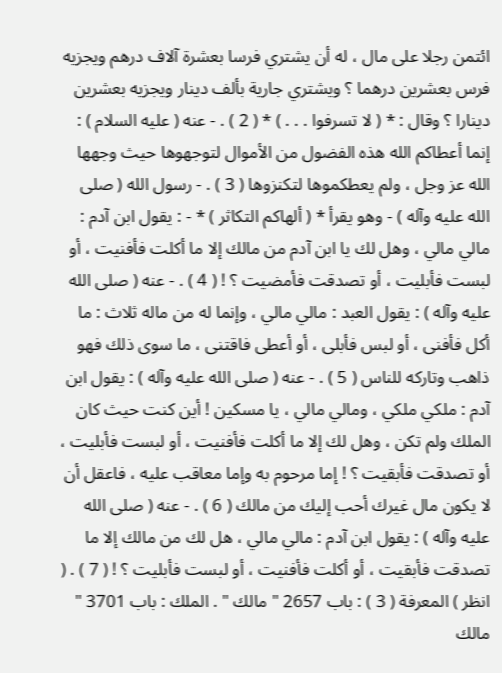ائتمن رجلا على مال ، له أن يشتري فرسا بعشرة آلاف درهم ويجزيه فرس بعشرين درهما ؟ ويشتري جارية بألف دينار ويجزيه بعشرين دينارا ؟ وقال : * ( لا تسرفوا . . . ) * ( 2 ) . - عنه ( عليه السلام ) : إنما أعطاكم الله هذه الفضول من الأموال لتوجهوها حيث وجهها الله عز وجل ، ولم يعطكموها لتكنزوها ( 3 ) . - رسول الله ( صلى الله عليه وآله ) - وهو يقرأ * ( ألهاكم التكاثر ) * - : يقول ابن آدم : مالي مالي ، وهل لك يا ابن آدم من مالك إلا ما أكلت فأفنيت ، أو لبست فأبليت ، أو تصدقت فأمضيت ؟ ! ( 4 ) . - عنه ( صلى الله عليه وآله ) : يقول العبد : مالي مالي ، وإنما له من ماله ثلاث : ما أكل فأفنى ، أو لبس فأبلى ، أو أعطى فاقتنى ، ما سوى ذلك فهو ذاهب وتاركه للناس ( 5 ) . - عنه ( صلى الله عليه وآله ) : يقول ابن آدم : ملكي ملكي ، ومالي مالي ، يا مسكين ! أين كنت حيث كان الملك ولم تكن ، وهل لك إلا ما أكلت فأفنيت ، أو لبست فأبليت ، أو تصدقت فأبقيت ؟ ! إما مرحوم به وإما معاقب عليه ، فاعقل أن لا يكون مال غيرك أحب إليك من مالك ( 6 ) . - عنه ( صلى الله عليه وآله ) : يقول ابن آدم : مالي مالي ، هل لك من مالك إلا ما تصدقت فأبقيت ، أو أكلت فأفنيت ، أو لبست فأبليت ؟ ! ( 7 ) . ( انظر ) المعرفة ( 3 ) : باب 2657 " مالك " . الملك : باب 3701 " مالك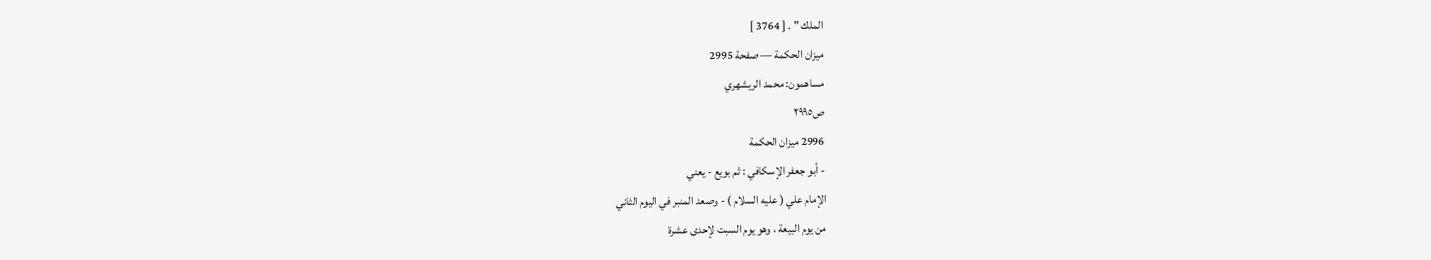الملك " . [ 3764 ]
ميزان الحكمة — صفحة 2995
مساهمون: محمد الريشهري
ص٢٩٩٥
2996 ميزان الحكمة
- أبو جعفر الإسكافي : ثم بويع - يعني
الإمام علي ( عليه السلام ) - وصعد المنبر في اليوم الثاني
من يوم البيعة ، وهو يوم السبت لإحدى عشرة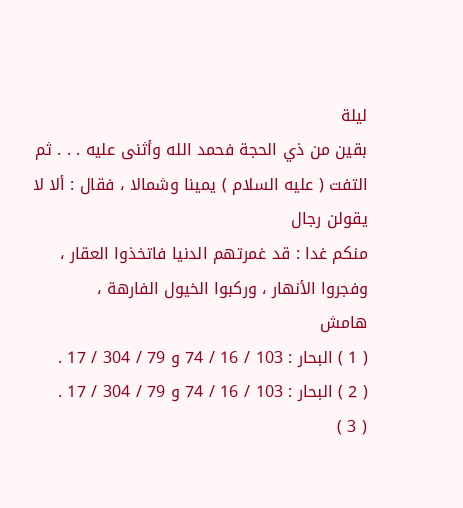ليلة
بقين من ذي الحجة فحمد الله وأثنى عليه . . . ثم
التفت ( عليه السلام ) يمينا وشمالا ، فقال : ألا لا يقولن رجال
منكم غدا : قد غمرتهم الدنيا فاتخذوا العقار ،
وفجروا الأنهار ، وركبوا الخيول الفارهة ،
هامش
( 1 ) البحار : 103 / 16 / 74 و 79 / 304 / 17 .
( 2 ) البحار : 103 / 16 / 74 و 79 / 304 / 17 .
( 3 )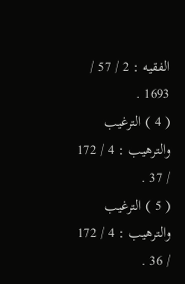الفقيه : 2 / 57 / 1693 .
( 4 ) الترغيب والترهيب : 4 / 172 / 37 .
( 5 ) الترغيب والترهيب : 4 / 172 / 36 .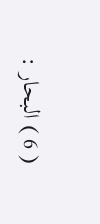( 6 ) البحار :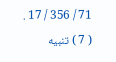71 / 356 / 17 .
( 7 ) تنبيه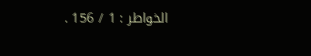الخواطر : 1 / 156 .